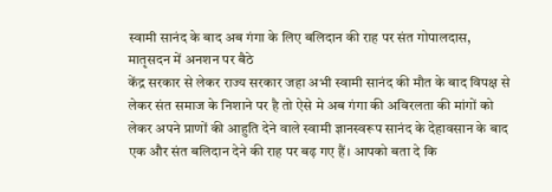स्वामी सानंद के बाद अब गंगा के लिए बलिदान की राह पर संत गोपालदास, मातृसदन में अनशन पर बैठे
केंद्र सरकार से लेकर राज्य सरकार जहा अभी स्वामी सानंद की मौत के बाद विपक्ष से लेकर संत समाज के निशाने पर है तो ऐसे मे अब गंगा की अविरलता की मांगों को लेकर अपने प्राणों की आहुति देने वाले स्वामी ज्ञानस्वरूप सानंद के देहावसान के बाद एक और संत बलिदान देने की राह पर बढ़ गए हैं। आपको बता दे कि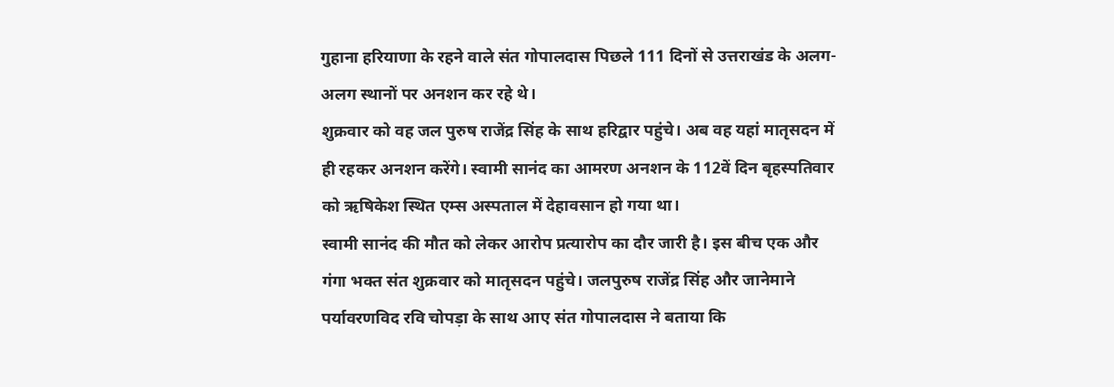गुहाना हरियाणा के रहने वाले संत गोपालदास पिछले 111 दिनों से उत्तराखंड के अलग-अलग स्थानों पर अनशन कर रहे थे।
शुक्रवार को वह जल पुरुष राजेंद्र सिंह के साथ हरिद्वार पहुंचे। अब वह यहां मातृसदन में ही रहकर अनशन करेंगे। स्वामी सानंद का आमरण अनशन के 112वें दिन बृहस्पतिवार को ऋषिकेश स्थित एम्स अस्पताल में देहावसान हो गया था।
स्वामी सानंद की मौत को लेकर आरोप प्रत्यारोप का दौर जारी है। इस बीच एक और गंगा भक्त संत शुक्रवार को मातृसदन पहुंचे। जलपुरुष राजेंद्र सिंह और जानेमाने पर्यावरणविद रवि चोपड़ा के साथ आए संत गोपालदास ने बताया कि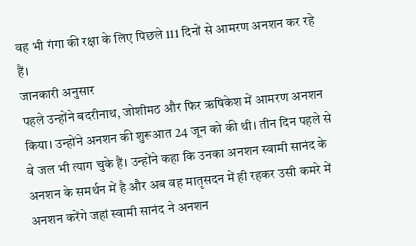वह भी गंगा की रक्षा के लिए पिछले 111 दिनों से आमरण अनशन कर रहे हैं।
जानकारी अनुसार
पहले उन्होंने बदरीनाथ, जोशीमठ और फिर ऋषिकेश में आमरण अनशन किया। उन्होंने अनशन की शुरूआत 24 जून को की थी। तीन दिन पहले से वे जल भी त्याग चुके हैं। उन्होंने कहा कि उनका अनशन स्वामी सानंद के अनशन के समर्थन में है और अब वह मातृसदन में ही रहकर उसी कमरे में अनशन करेंगे जहां स्वामी सानंद ने अनशन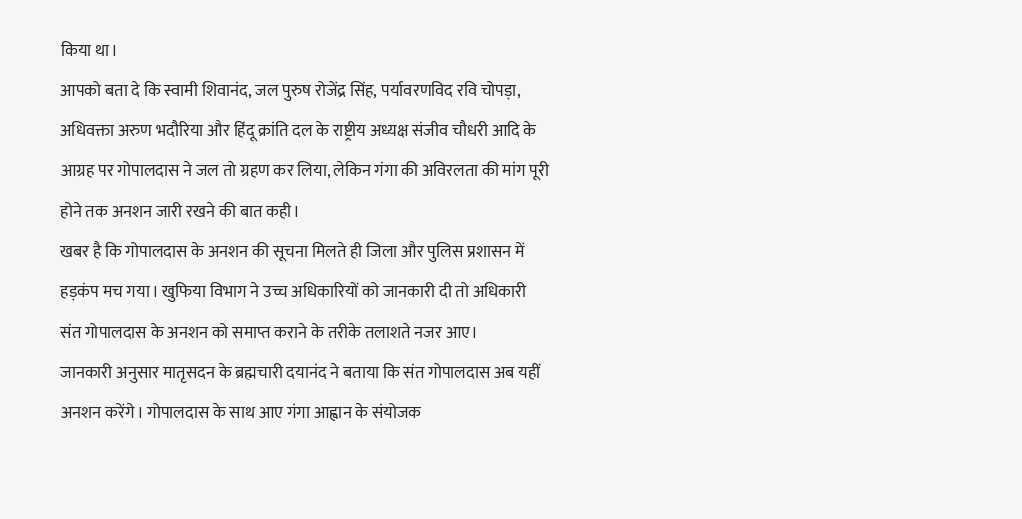किया था।
आपको बता दे कि स्वामी शिवानंद, जल पुरुष रोजेंद्र सिंह, पर्यावरणविद रवि चोपड़ा, अधिवक्ता अरुण भदौरिया और हिंदू क्रांति दल के राष्ट्रीय अध्यक्ष संजीव चौधरी आदि के आग्रह पर गोपालदास ने जल तो ग्रहण कर लिया, लेकिन गंगा की अविरलता की मांग पूरी होने तक अनशन जारी रखने की बात कही।
खबर है कि गोपालदास के अनशन की सूचना मिलते ही जिला और पुलिस प्रशासन में हड़कंप मच गया। खुफिया विभाग ने उच्च अधिकारियों को जानकारी दी तो अधिकारी संत गोपालदास के अनशन को समाप्त कराने के तरीके तलाशते नजर आए।
जानकारी अनुसार मातृसदन के ब्रह्मचारी दयानंद ने बताया कि संत गोपालदास अब यहीं अनशन करेंगे। गोपालदास के साथ आए गंगा आह्वान के संयोजक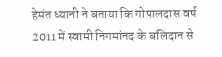हेमंत ध्यानी ने बताया कि गोपालदास वर्ष 2011 में स्वामी निगमांनद के बलिदान से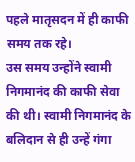पहले मातृसदन में ही काफी समय तक रहे।
उस समय उन्होंने स्वामी निगमानंद की काफी सेवा की थी। स्वामी निगमानंद के बलिदान से ही उन्हें गंगा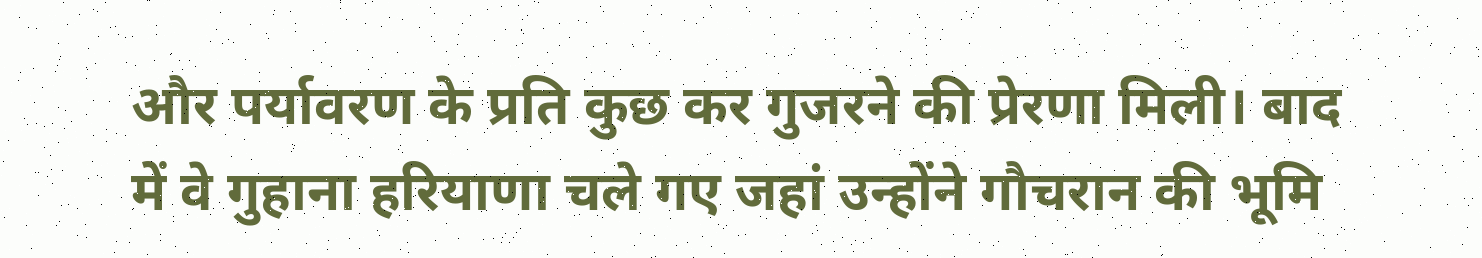और पर्यावरण के प्रति कुछ कर गुजरने की प्रेरणा मिली। बाद में वे गुहाना हरियाणा चले गए जहां उन्होंने गौचरान की भूमि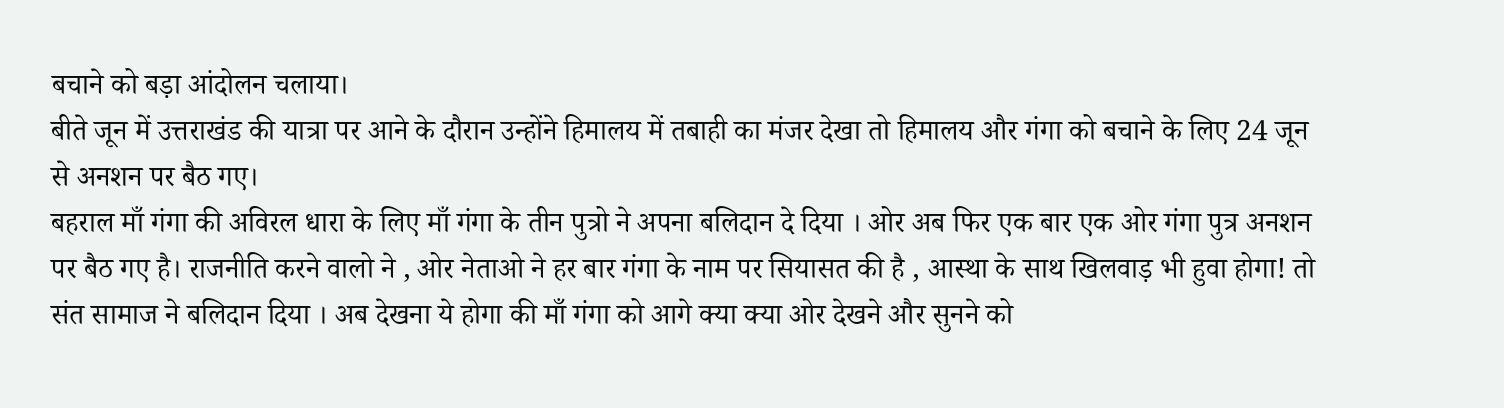बचाने को बड़ा आंदोलन चलाया।
बीते जून में उत्तराखंड की यात्रा पर आने के दौरान उन्होंने हिमालय में तबाही का मंजर देखा तो हिमालय और गंगा को बचाने के लिए 24 जून से अनशन पर बैठ गए।
बहराल माँ गंगा की अविरल धारा के लिए माँ गंगा के तीन पुत्रो ने अपना बलिदान दे दिया । ओर अब फिर एक बार एक ओर गंगा पुत्र अनशन पर बैठ गए है। राजनीति करने वालो ने , ओर नेताओ ने हर बार गंगा के नाम पर सियासत की है , आस्था के साथ खिलवाड़ भी हुवा होगा! तो संत सामाज ने बलिदान दिया । अब देखना ये होगा की माँ गंगा को आगे क्या क्या ओर देखने और सुनने को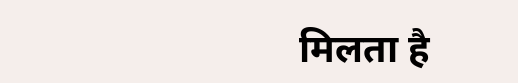मिलता है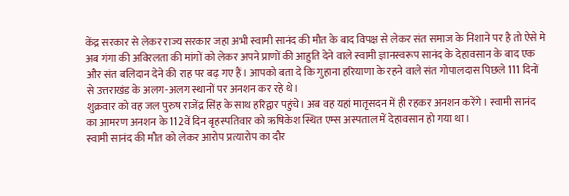केंद्र सरकार से लेकर राज्य सरकार जहा अभी स्वामी सानंद की मौत के बाद विपक्ष से लेकर संत समाज के निशाने पर है तो ऐसे मे अब गंगा की अविरलता की मांगों को लेकर अपने प्राणों की आहुति देने वाले स्वामी ज्ञानस्वरूप सानंद के देहावसान के बाद एक और संत बलिदान देने की राह पर बढ़ गए हैं। आपको बता दे कि गुहाना हरियाणा के रहने वाले संत गोपालदास पिछले 111 दिनों से उत्तराखंड के अलग-अलग स्थानों पर अनशन कर रहे थे।
शुक्रवार को वह जल पुरुष राजेंद्र सिंह के साथ हरिद्वार पहुंचे। अब वह यहां मातृसदन में ही रहकर अनशन करेंगे। स्वामी सानंद का आमरण अनशन के 112वें दिन बृहस्पतिवार को ऋषिकेश स्थित एम्स अस्पताल में देहावसान हो गया था।
स्वामी सानंद की मौत को लेकर आरोप प्रत्यारोप का दौर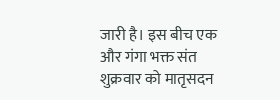जारी है। इस बीच एक और गंगा भक्त संत शुक्रवार को मातृसदन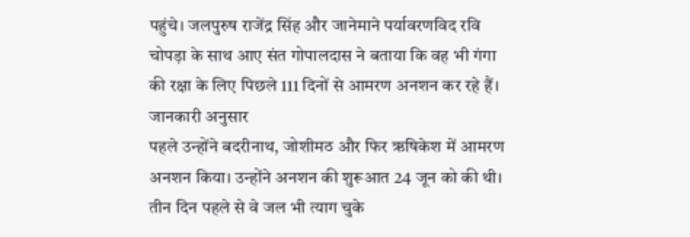पहुंचे। जलपुरुष राजेंद्र सिंह और जानेमाने पर्यावरणविद रवि चोपड़ा के साथ आए संत गोपालदास ने बताया कि वह भी गंगा की रक्षा के लिए पिछले 111 दिनों से आमरण अनशन कर रहे हैं।
जानकारी अनुसार
पहले उन्होंने बदरीनाथ, जोशीमठ और फिर ऋषिकेश में आमरण अनशन किया। उन्होंने अनशन की शुरूआत 24 जून को की थी। तीन दिन पहले से वे जल भी त्याग चुके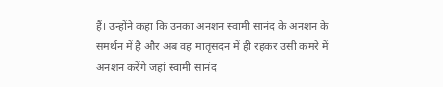हैं। उन्होंने कहा कि उनका अनशन स्वामी सानंद के अनशन के समर्थन में है और अब वह मातृसदन में ही रहकर उसी कमरे में अनशन करेंगे जहां स्वामी सानंद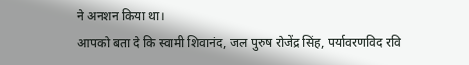ने अनशन किया था।
आपको बता दे कि स्वामी शिवानंद, जल पुरुष रोजेंद्र सिंह, पर्यावरणविद रवि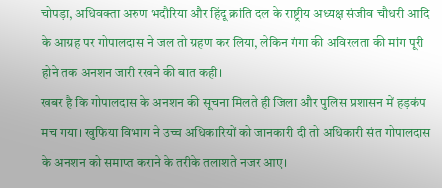चोपड़ा, अधिवक्ता अरुण भदौरिया और हिंदू क्रांति दल के राष्ट्रीय अध्यक्ष संजीव चौधरी आदि के आग्रह पर गोपालदास ने जल तो ग्रहण कर लिया, लेकिन गंगा की अविरलता की मांग पूरी होने तक अनशन जारी रखने की बात कही।
खबर है कि गोपालदास के अनशन की सूचना मिलते ही जिला और पुलिस प्रशासन में हड़कंप मच गया। खुफिया विभाग ने उच्च अधिकारियों को जानकारी दी तो अधिकारी संत गोपालदास के अनशन को समाप्त कराने के तरीके तलाशते नजर आए।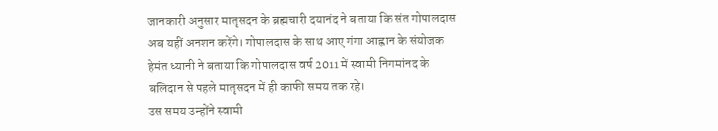जानकारी अनुसार मातृसदन के ब्रह्मचारी दयानंद ने बताया कि संत गोपालदास अब यहीं अनशन करेंगे। गोपालदास के साथ आए गंगा आह्वान के संयोजक हेमंत ध्यानी ने बताया कि गोपालदास वर्ष 2011 में स्वामी निगमांनद के बलिदान से पहले मातृसदन में ही काफी समय तक रहे।
उस समय उन्होंने स्वामी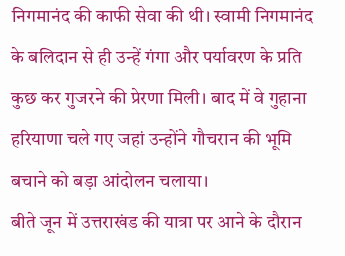निगमानंद की काफी सेवा की थी। स्वामी निगमानंद के बलिदान से ही उन्हें गंगा और पर्यावरण के प्रति कुछ कर गुजरने की प्रेरणा मिली। बाद में वे गुहाना हरियाणा चले गए जहां उन्होंने गौचरान की भूमि बचाने को बड़ा आंदोलन चलाया।
बीते जून में उत्तराखंड की यात्रा पर आने के दौरान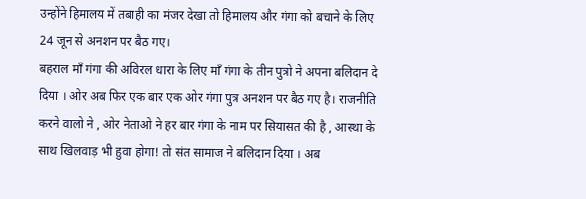उन्होंने हिमालय में तबाही का मंजर देखा तो हिमालय और गंगा को बचाने के लिए 24 जून से अनशन पर बैठ गए।
बहराल माँ गंगा की अविरल धारा के लिए माँ गंगा के तीन पुत्रो ने अपना बलिदान दे दिया । ओर अब फिर एक बार एक ओर गंगा पुत्र अनशन पर बैठ गए है। राजनीति करने वालो ने , ओर नेताओ ने हर बार गंगा के नाम पर सियासत की है , आस्था के साथ खिलवाड़ भी हुवा होगा! तो संत सामाज ने बलिदान दिया । अब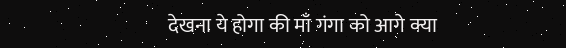देखना ये होगा की माँ गंगा को आगे क्या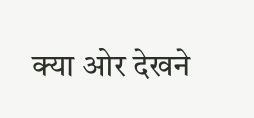क्या ओर देखने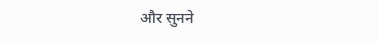और सुनने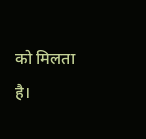को मिलता है।